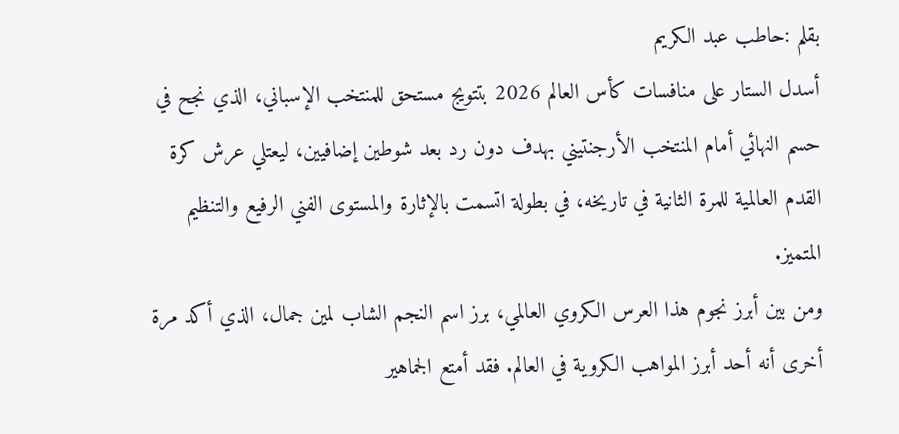بقلم :حاطب عبد الكريم
أسدل الستار على منافسات كأس العالم 2026 بتتويج مستحق للمنتخب الإسباني، الذي نجح في حسم النهائي أمام المنتخب الأرجنتيني بهدف دون رد بعد شوطين إضافيين، ليعتلي عرش كرة القدم العالمية للمرة الثانية في تاريخه، في بطولة اتسمت بالإثارة والمستوى الفني الرفيع والتنظيم المتميز.
ومن بين أبرز نجوم هذا العرس الكروي العالمي، برز اسم النجم الشاب لمين جمال، الذي أكد مرة أخرى أنه أحد أبرز المواهب الكروية في العالم. فقد أمتع الجماهير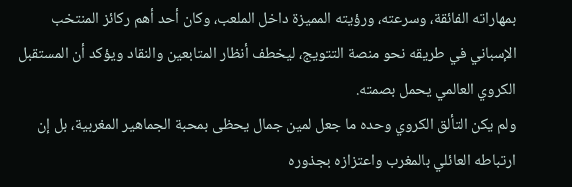بمهاراته الفائقة، وسرعته، ورؤيته المميزة داخل الملعب، وكان أحد أهم ركائز المنتخب الإسباني في طريقه نحو منصة التتويج، ليخطف أنظار المتابعين والنقاد ويؤكد أن المستقبل الكروي العالمي يحمل بصمته.
ولم يكن التألق الكروي وحده ما جعل لمين جمال يحظى بمحبة الجماهير المغربية، بل إن ارتباطه العائلي بالمغرب واعتزازه بجذوره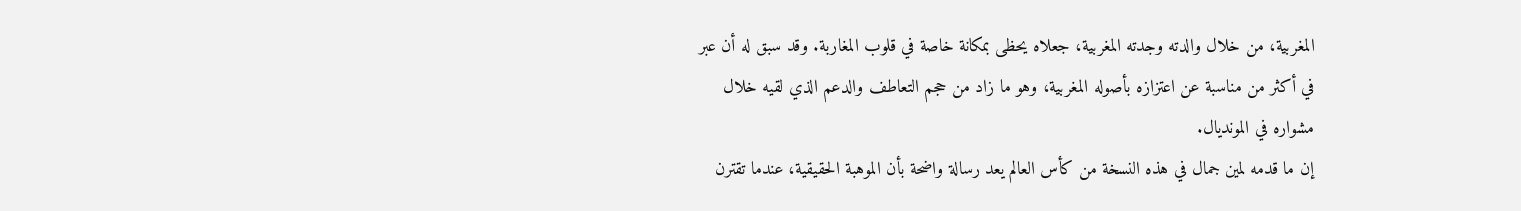المغربية، من خلال والدته وجدته المغربية، جعلاه يحظى بمكانة خاصة في قلوب المغاربة. وقد سبق له أن عبر في أكثر من مناسبة عن اعتزازه بأصوله المغربية، وهو ما زاد من حجم التعاطف والدعم الذي لقيه خلال مشواره في المونديال.
إن ما قدمه لمين جمال في هذه النسخة من كأس العالم يعد رسالة واضحة بأن الموهبة الحقيقية، عندما تقترن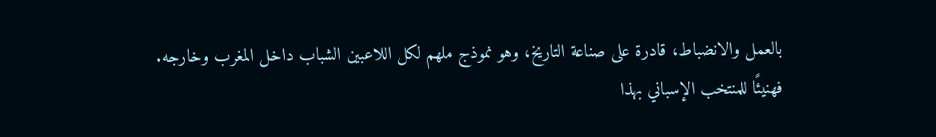بالعمل والانضباط، قادرة على صناعة التاريخ، وهو نموذج ملهم لكل اللاعبين الشباب داخل المغرب وخارجه.
فهنيئًا للمنتخب الإسباني بهذا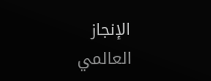الإنجاز العالمي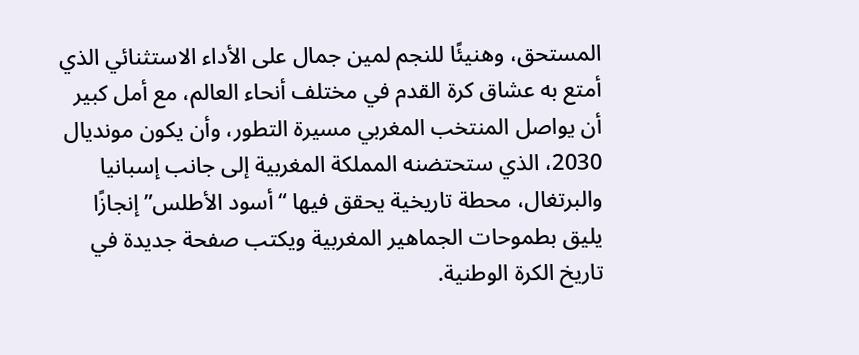المستحق، وهنيئًا للنجم لمين جمال على الأداء الاستثنائي الذي أمتع به عشاق كرة القدم في مختلف أنحاء العالم، مع أمل كبير أن يواصل المنتخب المغربي مسيرة التطور، وأن يكون مونديال 2030، الذي ستحتضنه المملكة المغربية إلى جانب إسبانيا والبرتغال، محطة تاريخية يحقق فيها “أسود الأطلس” إنجازًا يليق بطموحات الجماهير المغربية ويكتب صفحة جديدة في تاريخ الكرة الوطنية.